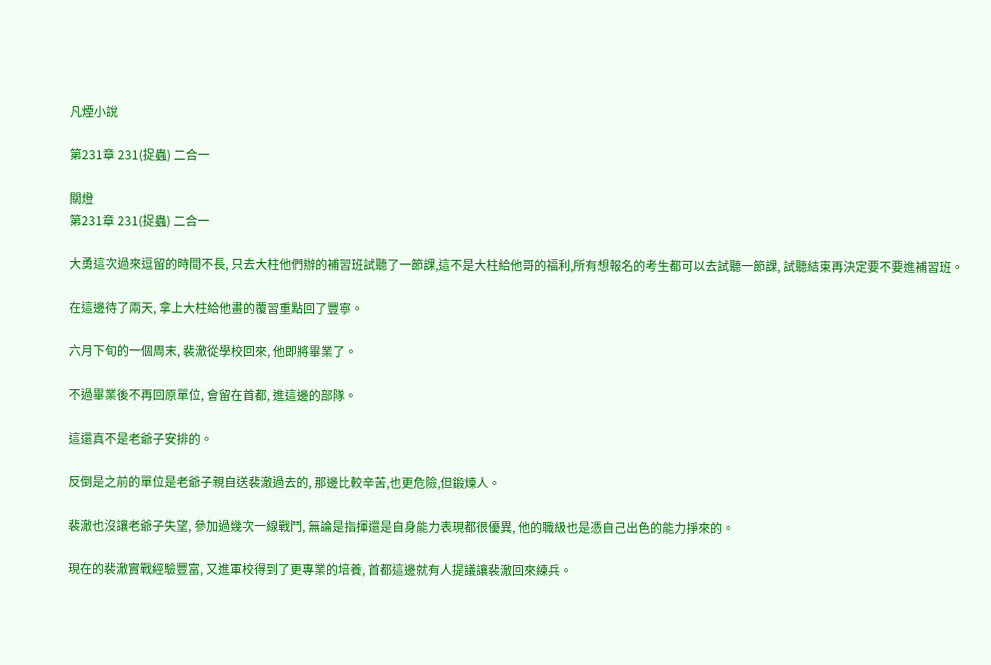凡煙小說

第231章 231(捉蟲) 二合一

關燈
第231章 231(捉蟲) 二合一

大勇這次過來逗留的時間不長, 只去大柱他們辦的補習班試聽了一節課,這不是大柱給他哥的福利,所有想報名的考生都可以去試聽一節課, 試聽結束再決定要不要進補習班。

在這邊待了兩天, 拿上大柱給他畫的覆習重點回了豐寧。

六月下旬的一個周末, 裴澈從學校回來, 他即將畢業了。

不過畢業後不再回原單位, 會留在首都, 進這邊的部隊。

這還真不是老爺子安排的。

反倒是之前的單位是老爺子親自送裴澈過去的, 那邊比較辛苦,也更危險,但鍛煉人。

裴澈也沒讓老爺子失望, 參加過幾次一線戰鬥, 無論是指揮還是自身能力表現都很優異, 他的職級也是憑自己出色的能力掙來的。

現在的裴澈實戰經驗豐富, 又進軍校得到了更專業的培養, 首都這邊就有人提議讓裴澈回來練兵。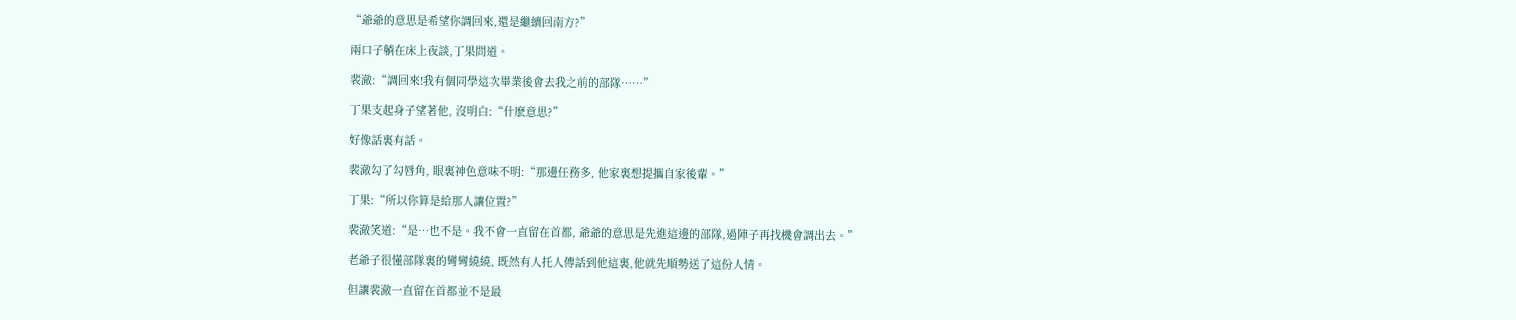“爺爺的意思是希望你調回來,還是繼續回南方?”

兩口子躺在床上夜談,丁果問道。

裴澈:“調回來!我有個同學這次畢業後會去我之前的部隊……”

丁果支起身子望著他, 沒明白:“什麽意思?”

好像話裏有話。

裴澈勾了勾唇角, 眼裏神色意味不明:“那邊任務多, 他家裏想提攜自家後輩。”

丁果:“所以你算是給那人讓位置?”

裴澈笑道:“是…也不是。我不會一直留在首都, 爺爺的意思是先進這邊的部隊,過陣子再找機會調出去。”

老爺子很懂部隊裏的彎彎繞繞, 既然有人托人傳話到他這裏,他就先順勢送了這份人情。

但讓裴澈一直留在首都並不是最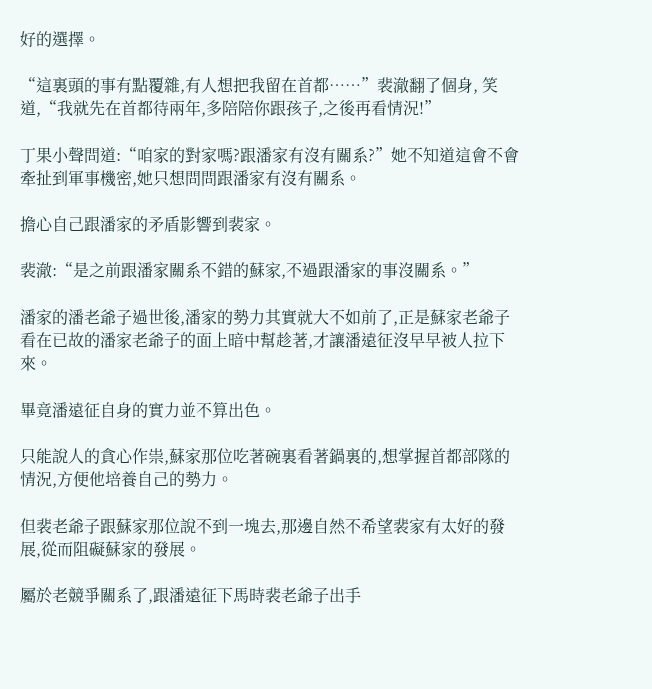好的選擇。

“這裏頭的事有點覆雜,有人想把我留在首都……”裴澈翻了個身, 笑道,“我就先在首都待兩年,多陪陪你跟孩子,之後再看情況!”

丁果小聲問道:“咱家的對家嗎?跟潘家有沒有關系?”她不知道這會不會牽扯到軍事機密,她只想問問跟潘家有沒有關系。

擔心自己跟潘家的矛盾影響到裴家。

裴澈:“是之前跟潘家關系不錯的蘇家,不過跟潘家的事沒關系。”

潘家的潘老爺子過世後,潘家的勢力其實就大不如前了,正是蘇家老爺子看在已故的潘家老爺子的面上暗中幫趁著,才讓潘遠征沒早早被人拉下來。

畢竟潘遠征自身的實力並不算出色。

只能說人的貪心作祟,蘇家那位吃著碗裏看著鍋裏的,想掌握首都部隊的情況,方便他培養自己的勢力。

但裴老爺子跟蘇家那位說不到一塊去,那邊自然不希望裴家有太好的發展,從而阻礙蘇家的發展。

屬於老競爭關系了,跟潘遠征下馬時裴老爺子出手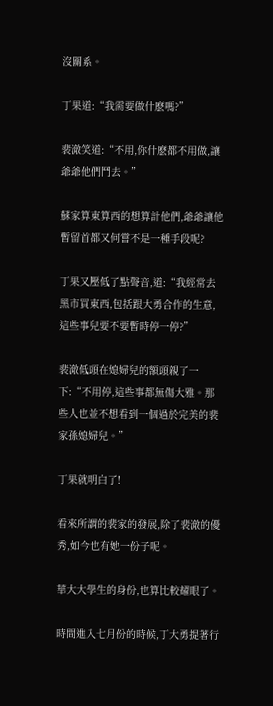沒關系。

丁果道:“我需要做什麽嗎?”

裴澈笑道:“不用,你什麽都不用做,讓爺爺他們鬥去。”

蘇家算東算西的想算計他們,爺爺讓他暫留首都又何嘗不是一種手段呢?

丁果又壓低了點聲音,道:“我經常去黑市買東西,包括跟大勇合作的生意,這些事兒要不要暫時停一停?”

裴澈低頭在媳婦兒的額頭親了一下:“不用停,這些事都無傷大雅。那些人也並不想看到一個過於完美的裴家孫媳婦兒。”

丁果就明白了!

看來所謂的裴家的發展,除了裴澈的優秀,如今也有她一份子呢。

華大大學生的身份,也算比較耀眼了。

時間進入七月份的時候,丁大勇提著行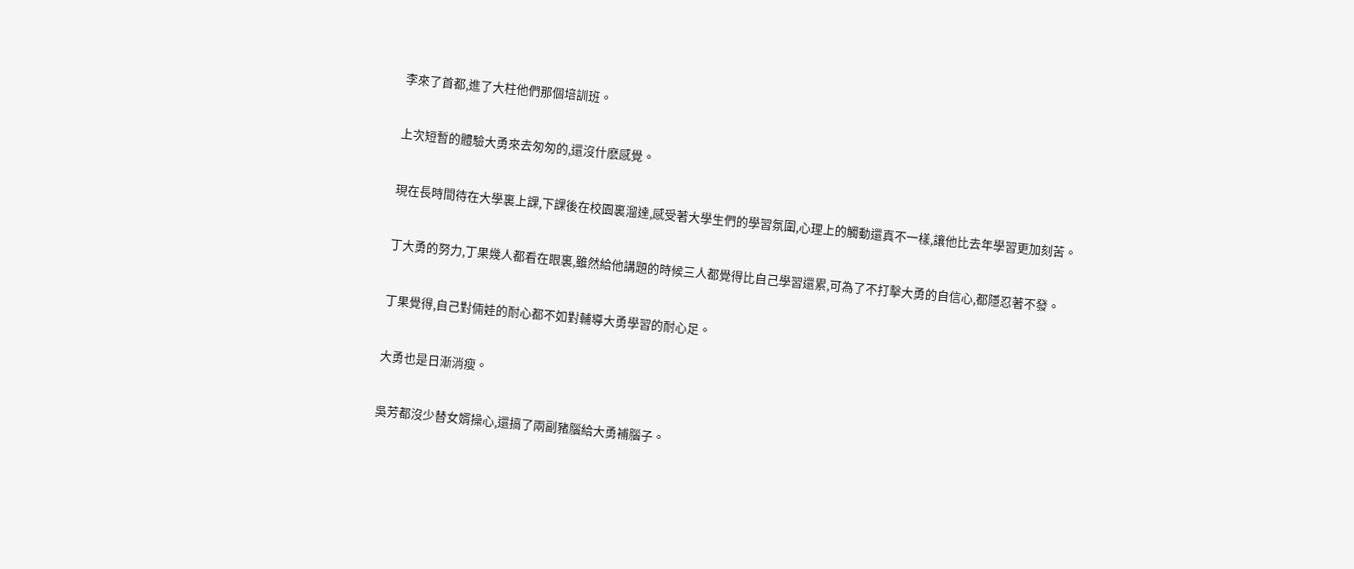李來了首都,進了大柱他們那個培訓班。

上次短暫的體驗大勇來去匆匆的,還沒什麽感覺。

現在長時間待在大學裏上課,下課後在校園裏溜達,感受著大學生們的學習氛圍,心理上的觸動還真不一樣,讓他比去年學習更加刻苦。

丁大勇的努力,丁果幾人都看在眼裏,雖然給他講題的時候三人都覺得比自己學習還累,可為了不打擊大勇的自信心,都隱忍著不發。

丁果覺得,自己對倆娃的耐心都不如對輔導大勇學習的耐心足。

大勇也是日漸消瘦。

吳芳都沒少替女婿操心,還搞了兩副豬腦給大勇補腦子。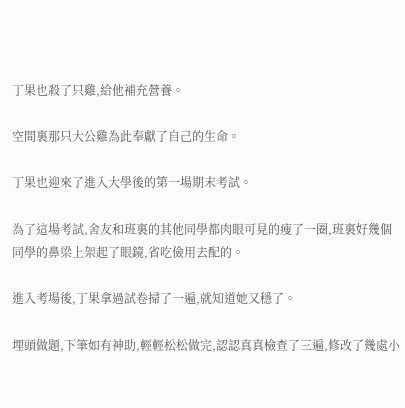丁果也殺了只雞,給他補充營養。

空間裏那只大公雞為此奉獻了自己的生命。

丁果也迎來了進入大學後的第一場期末考試。

為了這場考試,舍友和班裏的其他同學都肉眼可見的瘦了一圈,班裏好幾個同學的鼻梁上架起了眼鏡,省吃儉用去配的。

進入考場後,丁果拿過試卷掃了一遍,就知道她又穩了。

埋頭做題,下筆如有神助,輕輕松松做完,認認真真檢查了三遍,修改了幾處小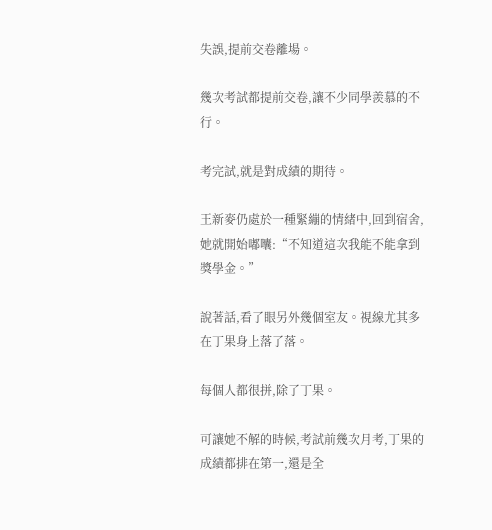失誤,提前交卷離場。

幾次考試都提前交卷,讓不少同學羨慕的不行。

考完試,就是對成績的期待。

王新麥仍處於一種緊繃的情緒中,回到宿舍,她就開始嘟囔:“不知道這次我能不能拿到獎學金。”

說著話,看了眼另外幾個室友。視線尤其多在丁果身上落了落。

每個人都很拼,除了丁果。

可讓她不解的時候,考試前幾次月考,丁果的成績都排在第一,還是全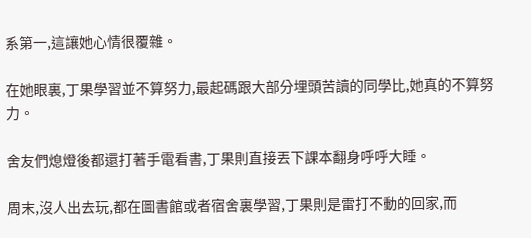系第一,這讓她心情很覆雜。

在她眼裏,丁果學習並不算努力,最起碼跟大部分埋頭苦讀的同學比,她真的不算努力。

舍友們熄燈後都還打著手電看書,丁果則直接丟下課本翻身呼呼大睡。

周末,沒人出去玩,都在圖書館或者宿舍裏學習,丁果則是雷打不動的回家,而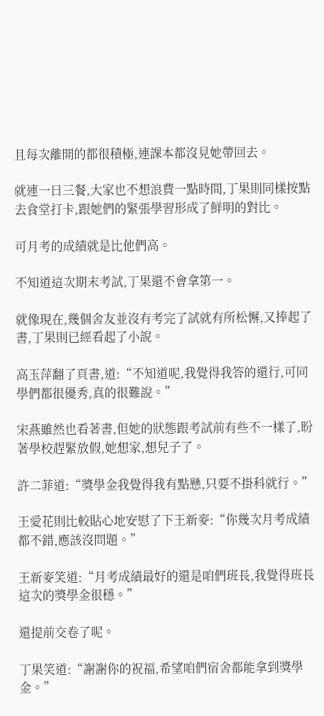且每次離開的都很積極,連課本都沒見她帶回去。

就連一日三餐,大家也不想浪費一點時間,丁果則同樣按點去食堂打卡,跟她們的緊張學習形成了鮮明的對比。

可月考的成績就是比他們高。

不知道這次期末考試,丁果還不會拿第一。

就像現在,幾個舍友並沒有考完了試就有所松懈,又捧起了書,丁果則已經看起了小說。

高玉萍翻了頁書,道:“不知道呢,我覺得我答的還行,可同學們都很優秀,真的很難說。”

宋燕雖然也看著書,但她的狀態跟考試前有些不一樣了,盼著學校趕緊放假,她想家,想兒子了。

許二菲道:“獎學金我覺得我有點懸,只要不掛科就行。”

王愛花則比較貼心地安慰了下王新麥:“你幾次月考成績都不錯,應該沒問題。”

王新麥笑道:“月考成績最好的還是咱們班長,我覺得班長這次的獎學金很穩。”

還提前交卷了呢。

丁果笑道:“謝謝你的祝福,希望咱們宿舍都能拿到獎學金。”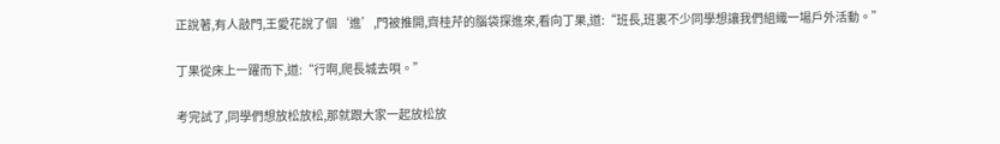正說著,有人敲門,王愛花說了個‘進’,門被推開,齊桂芹的腦袋探進來,看向丁果,道:“班長,班裏不少同學想讓我們組織一場戶外活動。”

丁果從床上一躍而下,道:“行啊,爬長城去唄。”

考完試了,同學們想放松放松,那就跟大家一起放松放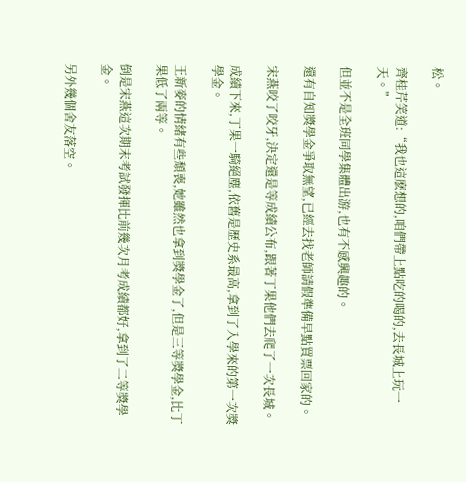松。

齊桂芹笑道:“我也這麽想的,咱們帶上點吃的喝的,去長城上玩一天。”

但並不是全班同學集體出游,也有不感興趣的。

還有自知獎學金爭取無望,已經去找老師請假準備早點買票回家的。

宋燕咬了咬牙,決定還是等成績公布,跟著丁果他們去爬了一次長城。

成績下來,丁果一騎絕塵,依舊是歷史系最高,拿到了入學來的第一次獎學金。

王新麥的情緒有些頹喪,她雖然也拿到獎學金了,但是三等獎學金,比丁果低了兩等。

倒是宋燕這次期末考試發揮比前幾次月考成績都好,拿到了二等獎學金。

另外幾個舍友落空。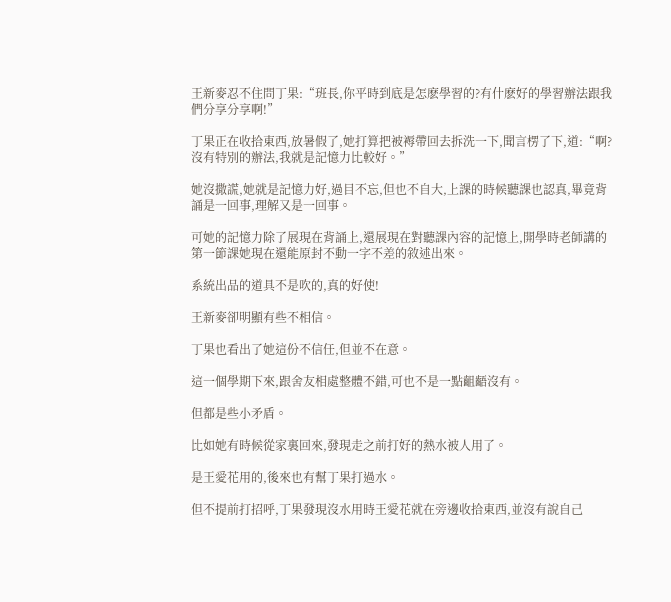王新麥忍不住問丁果:“班長,你平時到底是怎麽學習的?有什麽好的學習辦法跟我們分享分享啊!”

丁果正在收拾東西,放暑假了,她打算把被褥帶回去拆洗一下,聞言楞了下,道:“啊?沒有特別的辦法,我就是記憶力比較好。”

她沒撒謊,她就是記憶力好,過目不忘,但也不自大,上課的時候聽課也認真,畢竟背誦是一回事,理解又是一回事。

可她的記憶力除了展現在背誦上,還展現在對聽課內容的記憶上,開學時老師講的第一節課她現在還能原封不動一字不差的敘述出來。

系統出品的道具不是吹的,真的好使!

王新麥卻明顯有些不相信。

丁果也看出了她這份不信任,但並不在意。

這一個學期下來,跟舍友相處整體不錯,可也不是一點齟齬沒有。

但都是些小矛盾。

比如她有時候從家裏回來,發現走之前打好的熱水被人用了。

是王愛花用的,後來也有幫丁果打過水。

但不提前打招呼,丁果發現沒水用時王愛花就在旁邊收拾東西,並沒有說自己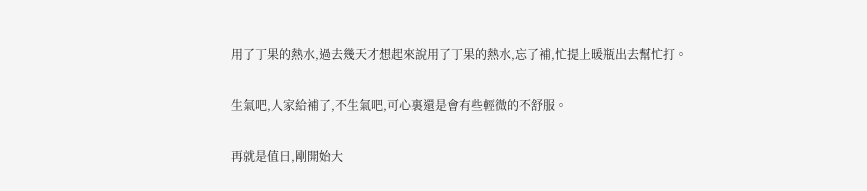用了丁果的熱水,過去幾天才想起來說用了丁果的熱水,忘了補,忙提上暖瓶出去幫忙打。

生氣吧,人家給補了,不生氣吧,可心裏還是會有些輕微的不舒服。

再就是值日,剛開始大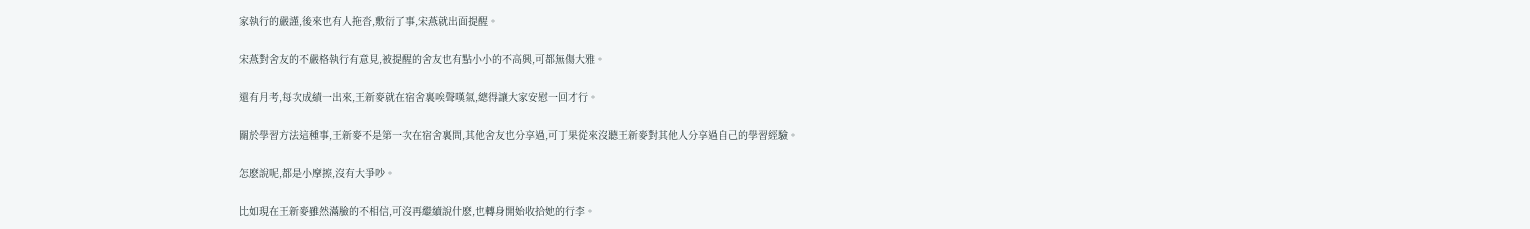家執行的嚴謹,後來也有人拖沓,敷衍了事,宋燕就出面提醒。

宋燕對舍友的不嚴格執行有意見,被提醒的舍友也有點小小的不高興,可都無傷大雅。

還有月考,每次成績一出來,王新麥就在宿舍裏唉聲嘆氣,總得讓大家安慰一回才行。

關於學習方法這種事,王新麥不是第一次在宿舍裏問,其他舍友也分享過,可丁果從來沒聽王新麥對其他人分享過自己的學習經驗。

怎麽說呢,都是小摩擦,沒有大爭吵。

比如現在王新麥雖然滿臉的不相信,可沒再繼續說什麽,也轉身開始收拾她的行李。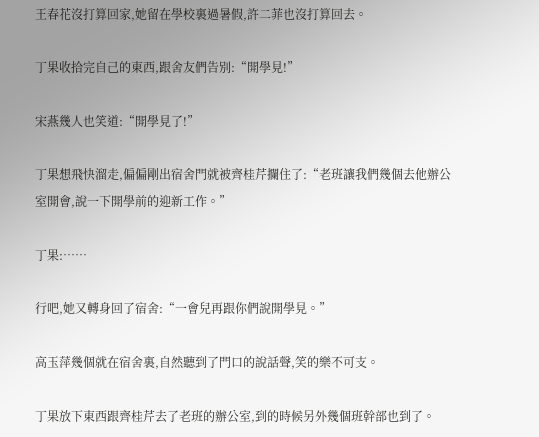王春花沒打算回家,她留在學校裏過暑假,許二菲也沒打算回去。

丁果收拾完自己的東西,跟舍友們告別:“開學見!”

宋燕幾人也笑道:“開學見了!”

丁果想飛快溜走,偏偏剛出宿舍門就被齊桂芹攔住了:“老班讓我們幾個去他辦公室開會,說一下開學前的迎新工作。”

丁果:……

行吧,她又轉身回了宿舍:“一會兒再跟你們說開學見。”

高玉萍幾個就在宿舍裏,自然聽到了門口的說話聲,笑的樂不可支。

丁果放下東西跟齊桂芹去了老班的辦公室,到的時候另外幾個班幹部也到了。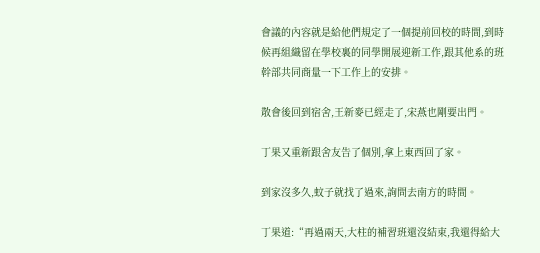會議的內容就是給他們規定了一個提前回校的時間,到時候再組織留在學校裏的同學開展迎新工作,跟其他系的班幹部共同商量一下工作上的安排。

散會後回到宿舍,王新麥已經走了,宋燕也剛要出門。

丁果又重新跟舍友告了個別,拿上東西回了家。

到家沒多久,蚊子就找了過來,詢問去南方的時間。

丁果道:“再過兩天,大柱的補習班還沒結束,我還得給大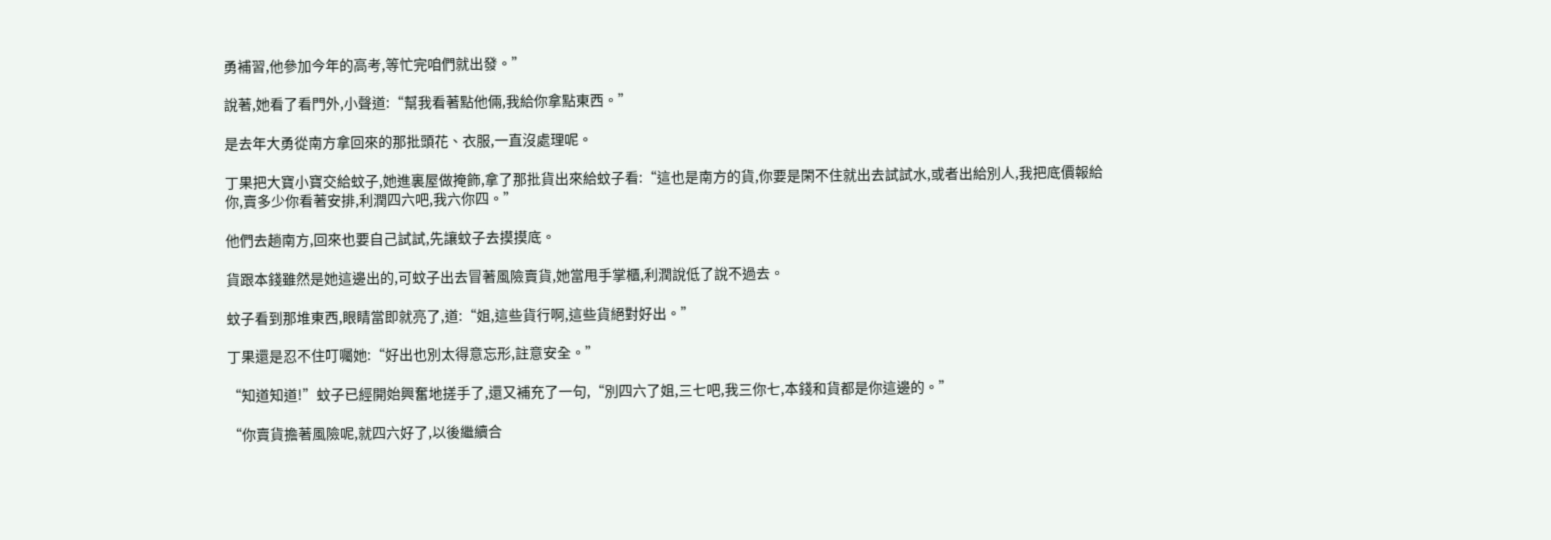勇補習,他參加今年的高考,等忙完咱們就出發。”

說著,她看了看門外,小聲道:“幫我看著點他倆,我給你拿點東西。”

是去年大勇從南方拿回來的那批頭花、衣服,一直沒處理呢。

丁果把大寶小寶交給蚊子,她進裏屋做掩飾,拿了那批貨出來給蚊子看:“這也是南方的貨,你要是閑不住就出去試試水,或者出給別人,我把底價報給你,賣多少你看著安排,利潤四六吧,我六你四。”

他們去趟南方,回來也要自己試試,先讓蚊子去摸摸底。

貨跟本錢雖然是她這邊出的,可蚊子出去冒著風險賣貨,她當甩手掌櫃,利潤說低了說不過去。

蚊子看到那堆東西,眼睛當即就亮了,道:“姐,這些貨行啊,這些貨絕對好出。”

丁果還是忍不住叮囑她:“好出也別太得意忘形,註意安全。”

“知道知道!”蚊子已經開始興奮地搓手了,還又補充了一句,“別四六了姐,三七吧,我三你七,本錢和貨都是你這邊的。”

“你賣貨擔著風險呢,就四六好了,以後繼續合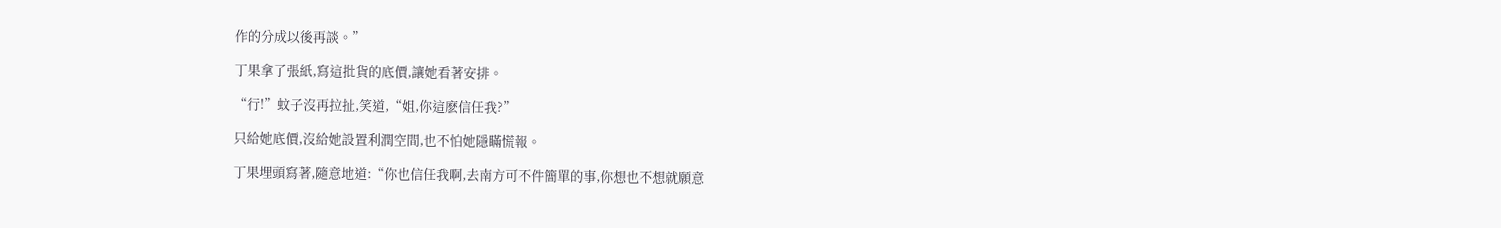作的分成以後再談。”

丁果拿了張紙,寫這批貨的底價,讓她看著安排。

“行!”蚊子沒再拉扯,笑道,“姐,你這麽信任我?”

只給她底價,沒給她設置利潤空間,也不怕她隱瞞慌報。

丁果埋頭寫著,隨意地道:“你也信任我啊,去南方可不件簡單的事,你想也不想就願意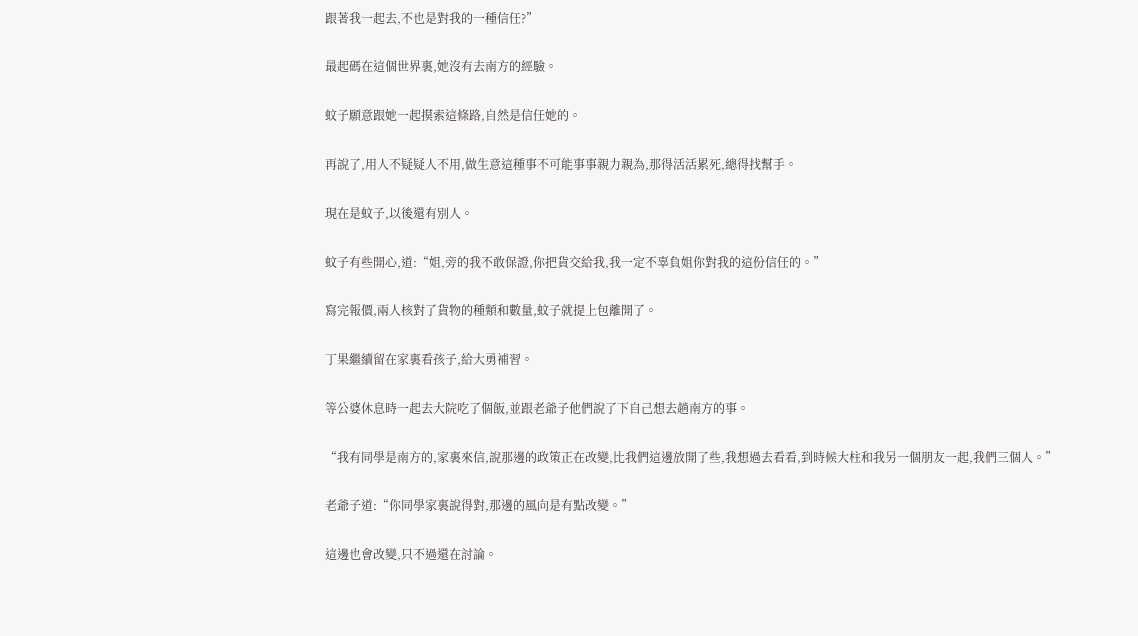跟著我一起去,不也是對我的一種信任?”

最起碼在這個世界裏,她沒有去南方的經驗。

蚊子願意跟她一起摸索這條路,自然是信任她的。

再說了,用人不疑疑人不用,做生意這種事不可能事事親力親為,那得活活累死,總得找幫手。

現在是蚊子,以後還有別人。

蚊子有些開心,道:“姐,旁的我不敢保證,你把貨交給我,我一定不辜負姐你對我的這份信任的。”

寫完報價,兩人核對了貨物的種類和數量,蚊子就提上包離開了。

丁果繼續留在家裏看孩子,給大勇補習。

等公婆休息時一起去大院吃了個飯,並跟老爺子他們說了下自己想去趟南方的事。

“我有同學是南方的,家裏來信,說那邊的政策正在改變,比我們這邊放開了些,我想過去看看,到時候大柱和我另一個朋友一起,我們三個人。”

老爺子道:“你同學家裏說得對,那邊的風向是有點改變。”

這邊也會改變,只不過還在討論。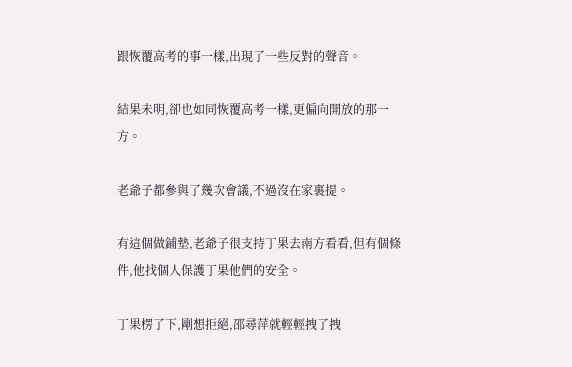跟恢覆高考的事一樣,出現了一些反對的聲音。

結果未明,卻也如同恢覆高考一樣,更偏向開放的那一方。

老爺子都參與了幾次會議,不過沒在家裏提。

有這個做鋪墊,老爺子很支持丁果去南方看看,但有個條件,他找個人保護丁果他們的安全。

丁果楞了下,剛想拒絕,邵尋萍就輕輕拽了拽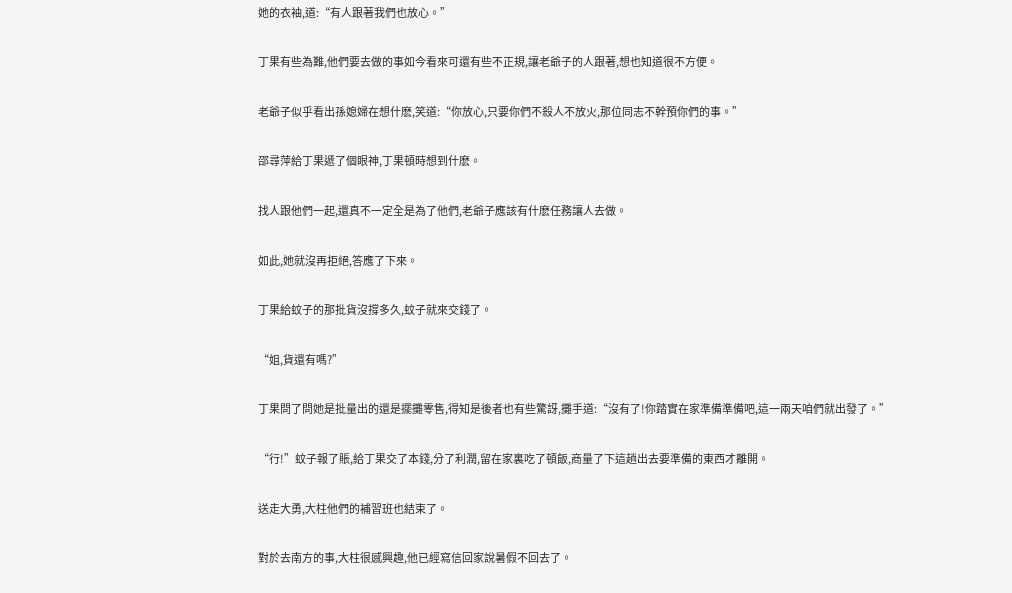她的衣袖,道:“有人跟著我們也放心。”

丁果有些為難,他們要去做的事如今看來可還有些不正規,讓老爺子的人跟著,想也知道很不方便。

老爺子似乎看出孫媳婦在想什麽,笑道:“你放心,只要你們不殺人不放火,那位同志不幹預你們的事。”

邵尋萍給丁果遞了個眼神,丁果頓時想到什麽。

找人跟他們一起,還真不一定全是為了他們,老爺子應該有什麽任務讓人去做。

如此,她就沒再拒絕,答應了下來。

丁果給蚊子的那批貨沒撐多久,蚊子就來交錢了。

“姐,貨還有嗎?”

丁果問了問她是批量出的還是擺攤零售,得知是後者也有些驚訝,攤手道:“沒有了!你踏實在家準備準備吧,這一兩天咱們就出發了。”

“行!”蚊子報了賬,給丁果交了本錢,分了利潤,留在家裏吃了頓飯,商量了下這趟出去要準備的東西才離開。

送走大勇,大柱他們的補習班也結束了。

對於去南方的事,大柱很感興趣,他已經寫信回家說暑假不回去了。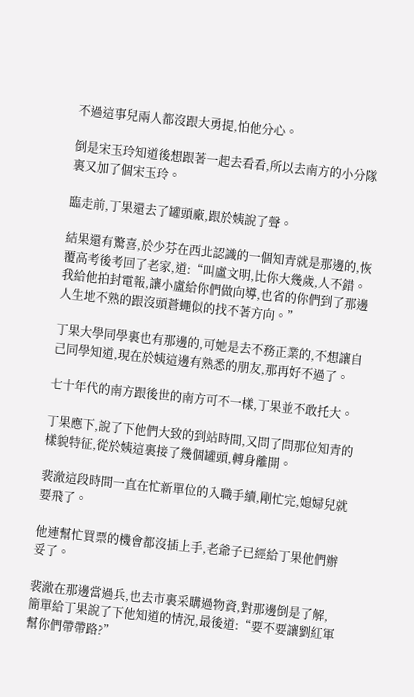不過這事兒兩人都沒跟大勇提,怕他分心。

倒是宋玉玲知道後想跟著一起去看看,所以去南方的小分隊裏又加了個宋玉玲。

臨走前,丁果還去了罐頭廠,跟於姨說了聲。

結果還有驚喜,於少芬在西北認識的一個知青就是那邊的,恢覆高考後考回了老家,道:“叫盧文明,比你大幾歲,人不錯。我給他拍封電報,讓小盧給你們做向導,也省的你們到了那邊人生地不熟的跟沒頭蒼蠅似的找不著方向。”

丁果大學同學裏也有那邊的,可她是去不務正業的,不想讓自己同學知道,現在於姨這邊有熟悉的朋友,那再好不過了。

七十年代的南方跟後世的南方可不一樣,丁果並不敢托大。

丁果應下,說了下他們大致的到站時間,又問了問那位知青的樣貌特征,從於姨這裏接了幾個罐頭,轉身離開。

裴澈這段時間一直在忙新單位的入職手續,剛忙完,媳婦兒就要飛了。

他連幫忙買票的機會都沒插上手,老爺子已經給丁果他們辦妥了。

裴澈在那邊當過兵,也去市裏采購過物資,對那邊倒是了解,簡單給丁果說了下他知道的情況,最後道:“要不要讓劉紅軍幫你們帶帶路?”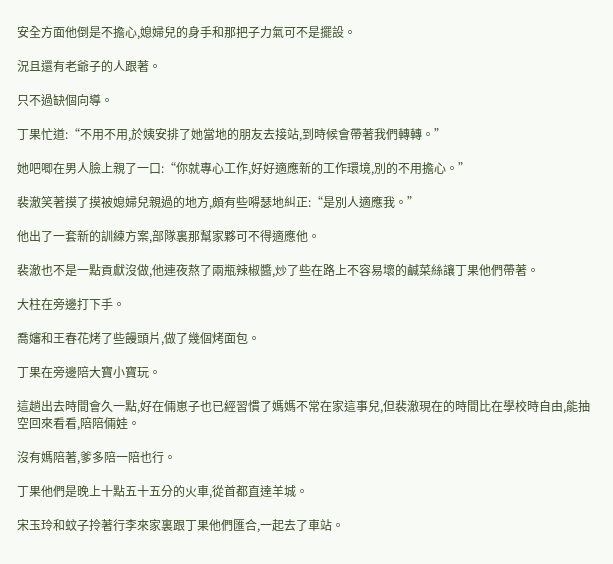安全方面他倒是不擔心,媳婦兒的身手和那把子力氣可不是擺設。

況且還有老爺子的人跟著。

只不過缺個向導。

丁果忙道:“不用不用,於姨安排了她當地的朋友去接站,到時候會帶著我們轉轉。”

她吧唧在男人臉上親了一口:“你就專心工作,好好適應新的工作環境,別的不用擔心。”

裴澈笑著摸了摸被媳婦兒親過的地方,頗有些嘚瑟地糾正:“是別人適應我。”

他出了一套新的訓練方案,部隊裏那幫家夥可不得適應他。

裴澈也不是一點貢獻沒做,他連夜熬了兩瓶辣椒醬,炒了些在路上不容易壞的鹹菜絲讓丁果他們帶著。

大柱在旁邊打下手。

喬嬸和王春花烤了些饅頭片,做了幾個烤面包。

丁果在旁邊陪大寶小寶玩。

這趟出去時間會久一點,好在倆崽子也已經習慣了媽媽不常在家這事兒,但裴澈現在的時間比在學校時自由,能抽空回來看看,陪陪倆娃。

沒有媽陪著,爹多陪一陪也行。

丁果他們是晚上十點五十五分的火車,從首都直達羊城。

宋玉玲和蚊子拎著行李來家裏跟丁果他們匯合,一起去了車站。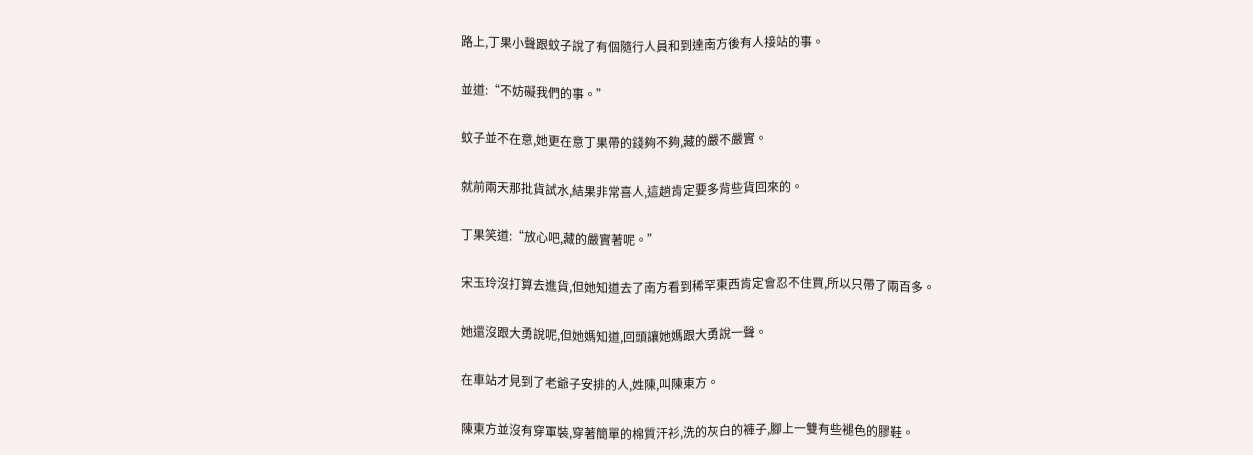路上,丁果小聲跟蚊子說了有個隨行人員和到達南方後有人接站的事。

並道:“不妨礙我們的事。”

蚊子並不在意,她更在意丁果帶的錢夠不夠,藏的嚴不嚴實。

就前兩天那批貨試水,結果非常喜人,這趟肯定要多背些貨回來的。

丁果笑道:“放心吧,藏的嚴實著呢。”

宋玉玲沒打算去進貨,但她知道去了南方看到稀罕東西肯定會忍不住買,所以只帶了兩百多。

她還沒跟大勇說呢,但她媽知道,回頭讓她媽跟大勇說一聲。

在車站才見到了老爺子安排的人,姓陳,叫陳東方。

陳東方並沒有穿軍裝,穿著簡單的棉質汗衫,洗的灰白的褲子,腳上一雙有些褪色的膠鞋。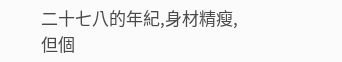二十七八的年紀,身材精瘦,但個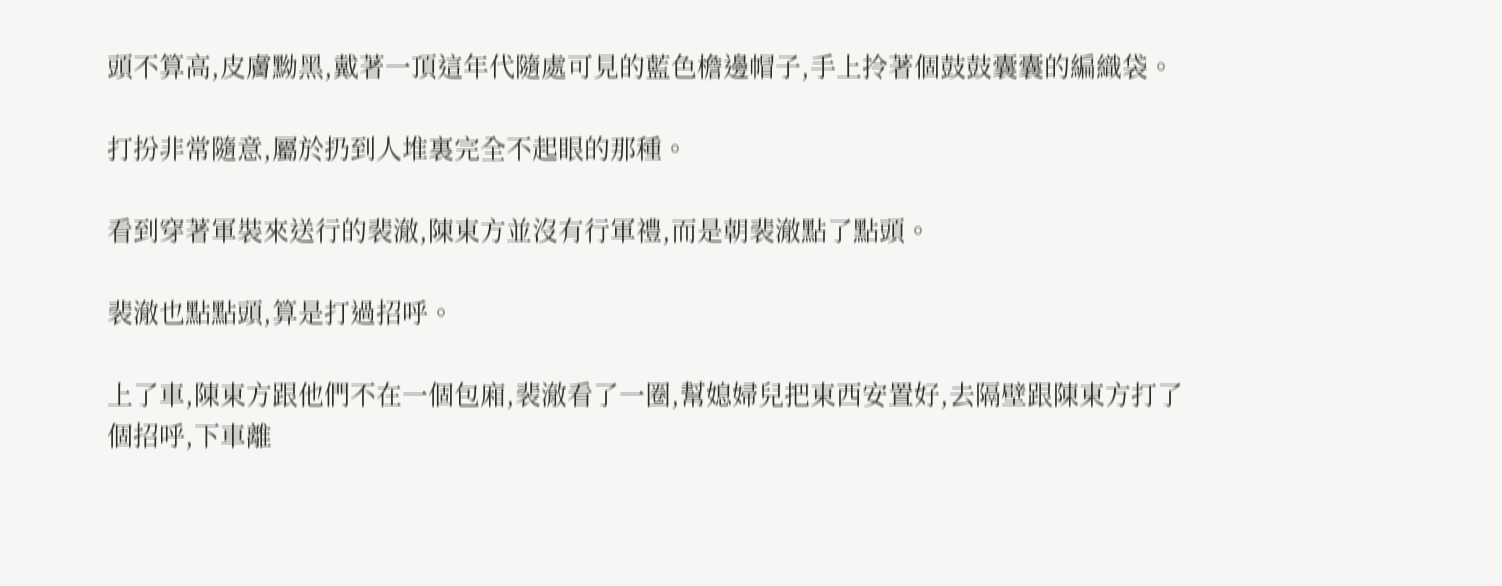頭不算高,皮膚黝黑,戴著一頂這年代隨處可見的藍色檐邊帽子,手上拎著個鼓鼓囊囊的編織袋。

打扮非常隨意,屬於扔到人堆裏完全不起眼的那種。

看到穿著軍裝來送行的裴澈,陳東方並沒有行軍禮,而是朝裴澈點了點頭。

裴澈也點點頭,算是打過招呼。

上了車,陳東方跟他們不在一個包廂,裴澈看了一圈,幫媳婦兒把東西安置好,去隔壁跟陳東方打了個招呼,下車離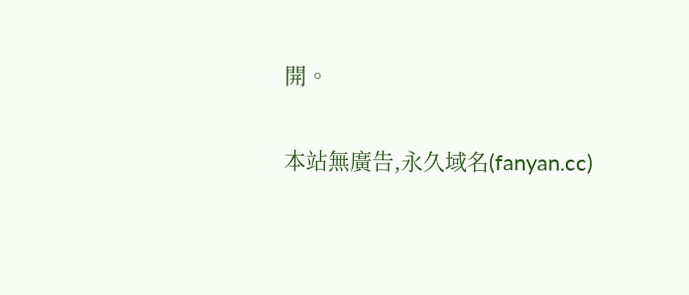開。

本站無廣告,永久域名(fanyan.cc)